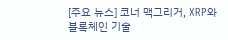[주요 뉴스] 코너 맥그리거, XRP와 블록체인 기술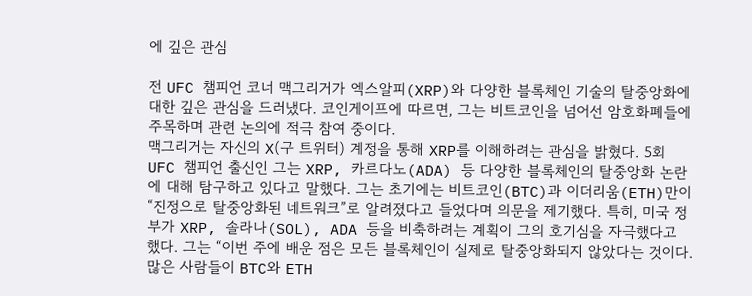에 깊은 관심

전 UFC 챔피언 코너 맥그리거가 엑스알피(XRP)와 다양한 블록체인 기술의 탈중앙화에 대한 깊은 관심을 드러냈다. 코인게이프에 따르면, 그는 비트코인을 넘어선 암호화폐들에 주목하며 관련 논의에 적극 참여 중이다.
맥그리거는 자신의 X(구 트위터) 계정을 통해 XRP를 이해하려는 관심을 밝혔다. 5회 UFC 챔피언 출신인 그는 XRP, 카르다노(ADA) 등 다양한 블록체인의 탈중앙화 논란에 대해 탐구하고 있다고 말했다. 그는 초기에는 비트코인(BTC)과 이더리움(ETH)만이 “진정으로 탈중앙화된 네트워크”로 알려졌다고 들었다며 의문을 제기했다. 특히, 미국 정부가 XRP, 솔라나(SOL), ADA 등을 비축하려는 계획이 그의 호기심을 자극했다고 했다. 그는 “이번 주에 배운 점은 모든 블록체인이 실제로 탈중앙화되지 않았다는 것이다. 많은 사람들이 BTC와 ETH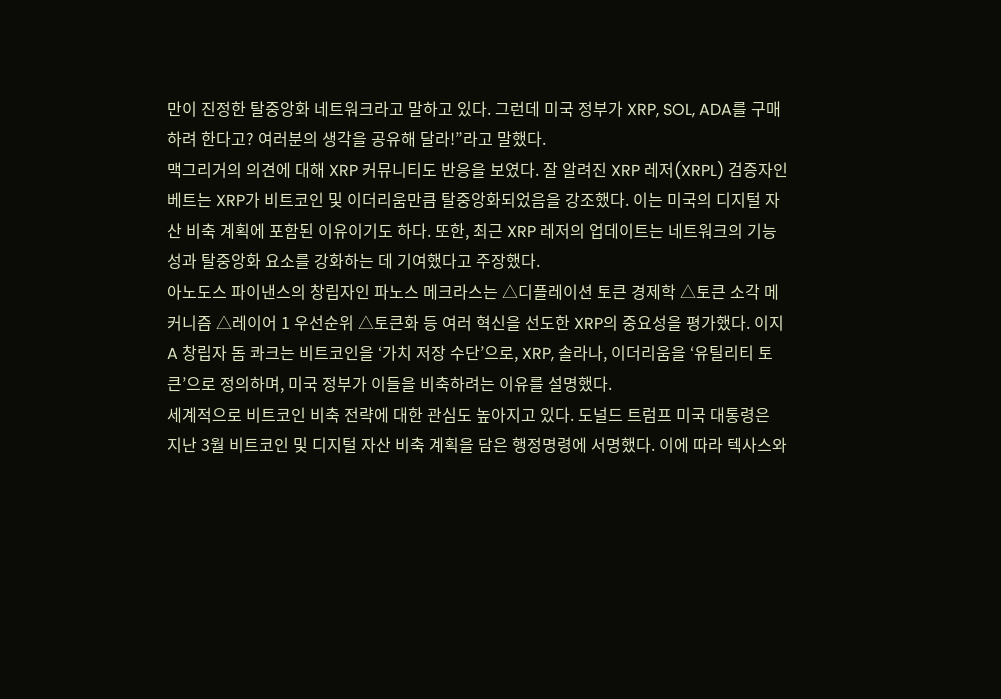만이 진정한 탈중앙화 네트워크라고 말하고 있다. 그런데 미국 정부가 XRP, SOL, ADA를 구매하려 한다고? 여러분의 생각을 공유해 달라!”라고 말했다.
맥그리거의 의견에 대해 XRP 커뮤니티도 반응을 보였다. 잘 알려진 XRP 레저(XRPL) 검증자인 베트는 XRP가 비트코인 및 이더리움만큼 탈중앙화되었음을 강조했다. 이는 미국의 디지털 자산 비축 계획에 포함된 이유이기도 하다. 또한, 최근 XRP 레저의 업데이트는 네트워크의 기능성과 탈중앙화 요소를 강화하는 데 기여했다고 주장했다.
아노도스 파이낸스의 창립자인 파노스 메크라스는 △디플레이션 토큰 경제학 △토큰 소각 메커니즘 △레이어 1 우선순위 △토큰화 등 여러 혁신을 선도한 XRP의 중요성을 평가했다. 이지A 창립자 돔 콰크는 비트코인을 ‘가치 저장 수단’으로, XRP, 솔라나, 이더리움을 ‘유틸리티 토큰’으로 정의하며, 미국 정부가 이들을 비축하려는 이유를 설명했다.
세계적으로 비트코인 비축 전략에 대한 관심도 높아지고 있다. 도널드 트럼프 미국 대통령은 지난 3월 비트코인 및 디지털 자산 비축 계획을 담은 행정명령에 서명했다. 이에 따라 텍사스와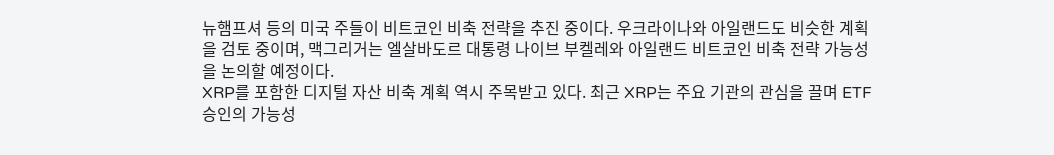뉴햄프셔 등의 미국 주들이 비트코인 비축 전략을 추진 중이다. 우크라이나와 아일랜드도 비슷한 계획을 검토 중이며, 맥그리거는 엘살바도르 대통령 나이브 부켈레와 아일랜드 비트코인 비축 전략 가능성을 논의할 예정이다.
XRP를 포함한 디지털 자산 비축 계획 역시 주목받고 있다. 최근 XRP는 주요 기관의 관심을 끌며 ETF 승인의 가능성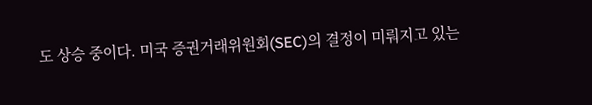도 상승 중이다. 미국 증권거래위원회(SEC)의 결정이 미뤄지고 있는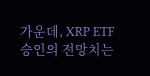가운데, XRP ETF 승인의 전망치는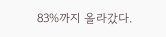83%까지 올라갔다.